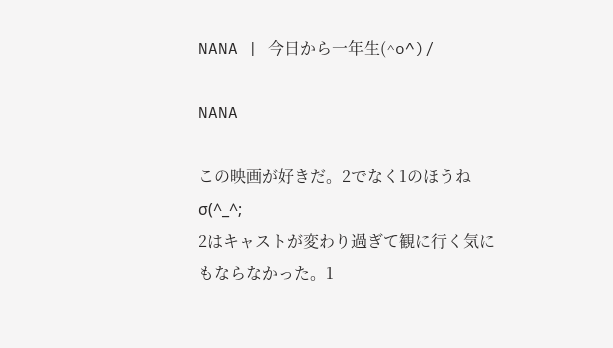NANA | 今日から一年生(^o^)/

NANA

この映画が好きだ。2でなく1のほうねσ(^_^;
2はキャストが変わり過ぎて観に行く気にもならなかった。1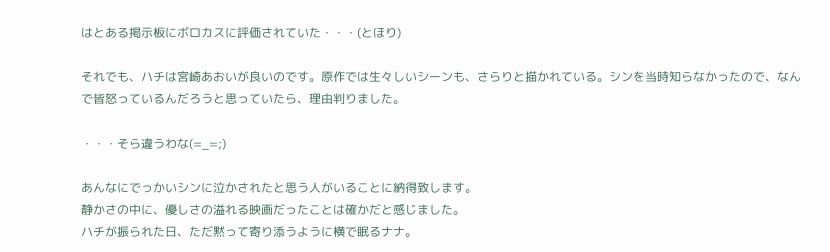はとある掲示板にボロカスに評価されていた・・・(とほり)

それでも、ハチは宮崎あおいが良いのです。原作では生々しいシーンも、さらりと描かれている。シンを当時知らなかったので、なんで皆怒っているんだろうと思っていたら、理由判りました。

・・・そら違うわな(=_=;)

あんなにでっかいシンに泣かされたと思う人がいることに納得致します。
静かさの中に、優しさの溢れる映画だったことは確かだと感じました。
ハチが振られた日、ただ黙って寄り添うように横で眠るナナ。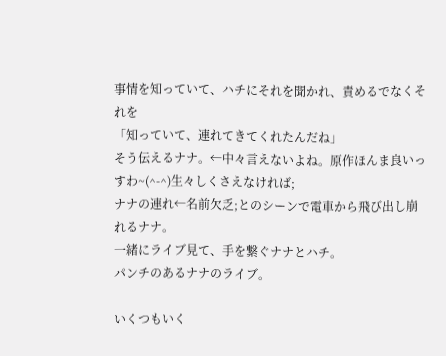事情を知っていて、ハチにそれを聞かれ、責めるでなくそれを
「知っていて、連れてきてくれたんだね」
そう伝えるナナ。←中々言えないよね。原作ほんま良いっすわ~(^-^)生々しくさえなければ;
ナナの連れ←名前欠乏;とのシーンで電車から飛び出し崩れるナナ。
一緒にライブ見て、手を繋ぐナナとハチ。
パンチのあるナナのライブ。

いくつもいく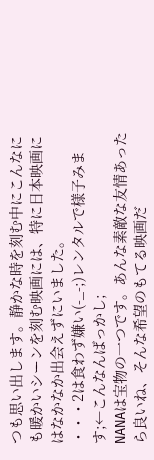つも思い出します。静かな時を刻む中にこんなにも暖かいシーンを刻む映画には、特に日本映画にはなかなか出会えずにいました。
・・・2は食わず嫌い(-_-;)レンタルで様子みます;←こんなんばっかし;
NANAは宝物の一つです。あんな素敵な友情あったら良いね、そんな希望のもてる映画だ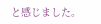と感じました。